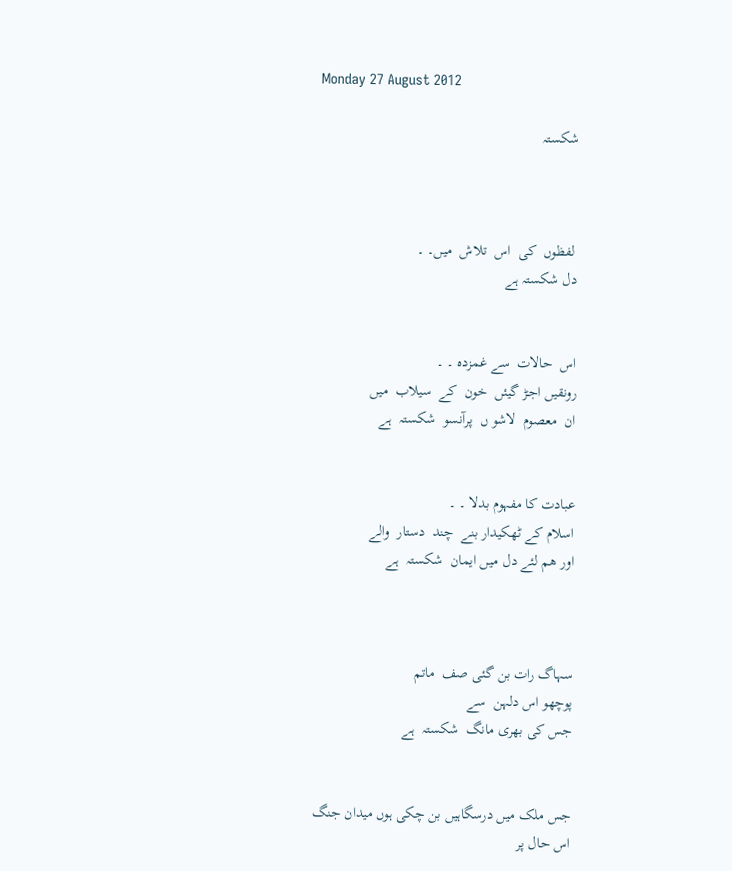Monday 27 August 2012

شکستہ



 لفظوں  کی  اس  تلاش  میں۔ ۔
دل شکستہ ہے


اس  حالات  سے غمزدہ ۔ ۔
رونقیں اجڑ گیئں  خون  کے  سیلاب  میں
ان  معصوم  لاشو ں  پرآنسو  شکستہ  ہے


عبادت کا مفہوم بدلا ۔ ۔
اسلام کے ٹھکیدار بنے  چند  دستار  والے
اور ھم لئے دل میں ایمان  شکستہ  ہے



سہاگ رات بن گئی صف  ماتم
پوچھو اس دلہن  سے
جس کی بھری مانگ  شکستہ  ہے


جس ملک میں درسگاہیں بن چکی ہوں میدان جنگ
اس حال پر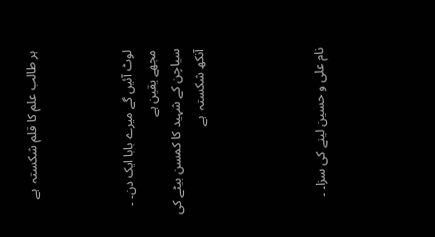ہر طالب علم کا قلم شکستہ  ہے



لوٹ آئیں گے میرے بابا ایک دن۔ ۔
مجھے یقین ہے
سیاچن کے شہید کا کمسن بیٹے کی آنکھ شکستہ  ہے




نام علی و حسین لینے کی سزا۔ ۔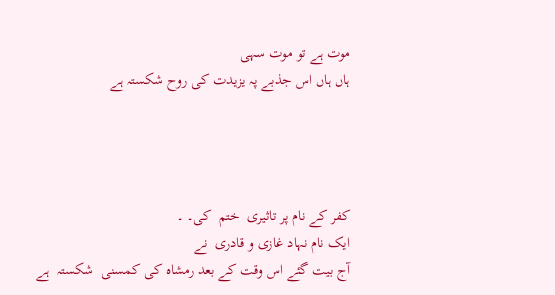موت ہے تو موت سہی
ہاں ہاں اس جذبے پہ یزیدت کی روح شکستہ ہے




کفر کے نام پر تاثیری  ختم  کی۔ ۔
ایک نام نہاد غازی و قادری  نے
آج بیت گئے اس وقت کے بعد رمشاہ کی کمسنی  شکستہ  ہے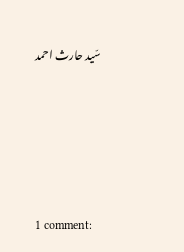سّید حارث احمد






1 comment: